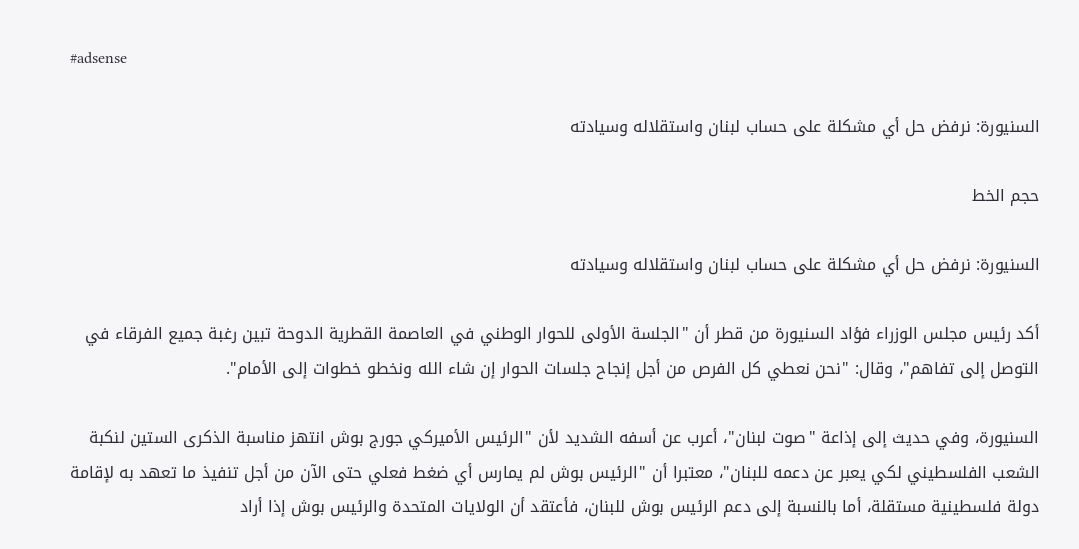#adsense

السنيورة: نرفض حل أي مشكلة على حساب لبنان واستقلاله وسيادته

حجم الخط

السنيورة: نرفض حل أي مشكلة على حساب لبنان واستقلاله وسيادته

أكد رئيس مجلس الوزراء فؤاد السنيورة من قطر أن "الجلسة الأولى للحوار الوطني في العاصمة القطرية الدوحة تبين رغبة جميع الفرقاء في التوصل إلى تفاهم"، وقال: "نحن نعطي كل الفرص من أجل إنجاح جلسات الحوار إن شاء الله ونخطو خطوات إلى الأمام".

السنيورة، وفي حديث إلى إذاعة "صوت لبنان"، أعرب عن أسفه الشديد لأن "الرئيس الأميركي جورج بوش انتهز مناسبة الذكرى الستين لنكبة الشعب الفلسطيني لكي يعبر عن دعمه للبنان"، معتبرا أن "الرئيس بوش لم يمارس أي ضغط فعلي حتى الآن من أجل تنفيذ ما تعهد به لإقامة دولة فلسطينية مستقلة، أما بالنسبة إلى دعم الرئيس بوش للبنان، فأعتقد أن الولايات المتحدة والرئيس بوش إذا أراد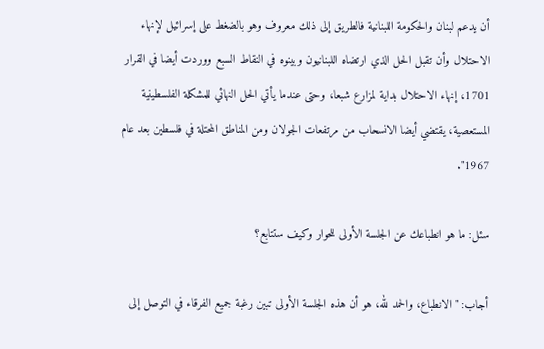أن يدعم لبنان والحكومة اللبنانية فالطريق إلى ذلك معروف وهو بالضغط على إسرائيل لإنهاء الاحتلال وأن تقبل الحل الذي ارتضاه اللبنانيون وبينوه في النقاط السبع ووردت أيضا في القرار 1701، إنهاء الاحتلال بداية لمزارع شبعا، وحتى عندما يأتي الحل النهائي للمشكلة الفلسطينية المستعصية، يقتضي أيضا الانسحاب من مرتفعات الجولان ومن المناطق المحتلة في فلسطين بعد عام 1967".

سئل: ما هو انطباعك عن الجلسة الأولى للحوار وكيف ستتابع؟

أجاب: "الانطباع، والحمد لله، هو أن هذه الجلسة الأولى تبين رغبة جميع الفرقاء في التوصل إلى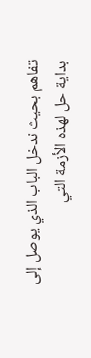تفاهم بحيث ندخل الباب الذي يوصل إلى بداية حل لهذه الأزمة التي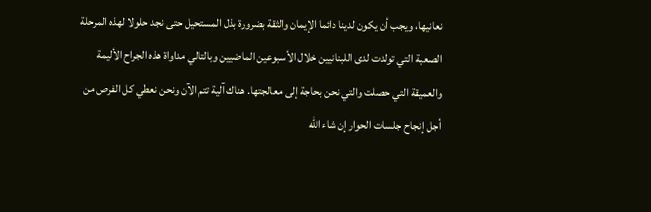نعانيها، ويجب أن يكون لدينا دائما الإيمان والثقة بضرورة بذل المستحيل حتى نجد حلولا لهذه المرحلة الصعبة التي تولدت لدى اللبنانيين خلال الأسبوعين الماضيين وبالتالي مداواة هذه الجراح الأليمة والعميقة التي حصلت والتي نحن بحاجة إلى معالجتها. هناك آلية تتم الآن ونحن نعطي كل الفرص من أجل إنجاح جلسات الحوار إن شاء الله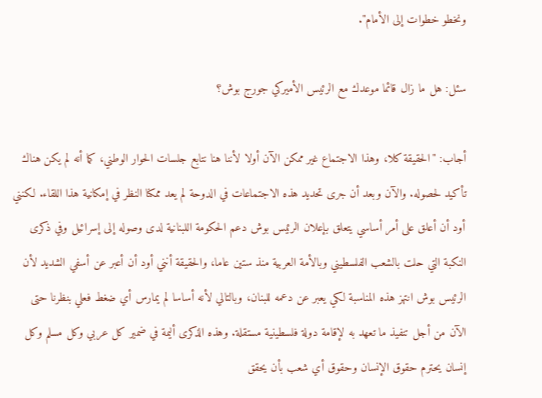ونخطو خطوات إلى الأمام".

سئل: هل ما زال قائما موعدك مع الرئيس الأميركي جورج بوش؟

أجاب: "الحقيقة كلا، وهذا الاجتماع غير ممكن الآن أولا لأننا هنا نتابع جلسات الحوار الوطني، كما أنه لم يكن هناك تأكيد لحصوله. والآن وبعد أن جرى تحديد هذه الاجتماعات في الدوحة لم يعد ممكنا النظر في إمكانية هذا اللقاء. لكنني أود أن أعلق على أمر أساسي يتعلق بإعلان الرئيس بوش دعم الحكومة اللبنانية لدى وصوله إلى إسرائيل وفي ذكرى النكبة التي حلت بالشعب الفلسطيني وبالأمة العربية منذ ستين عاما، والحقيقة أنني أود أن أعبر عن أسفي الشديد لأن الرئيس بوش انتهز هذه المناسبة لكي يعبر عن دعمه للبنان، وبالتالي لأنه أساسا لم يمارس أي ضغط فعلي بنظرنا حتى الآن من أجل تنفيذ ما تعهد به لإقامة دولة فلسطينية مستقلة. وهذه الذكرى أليمة في ضمير كل عربي وكل مسلم وكل إنسان يحترم حقوق الإنسان وحقوق أي شعب بأن يحقق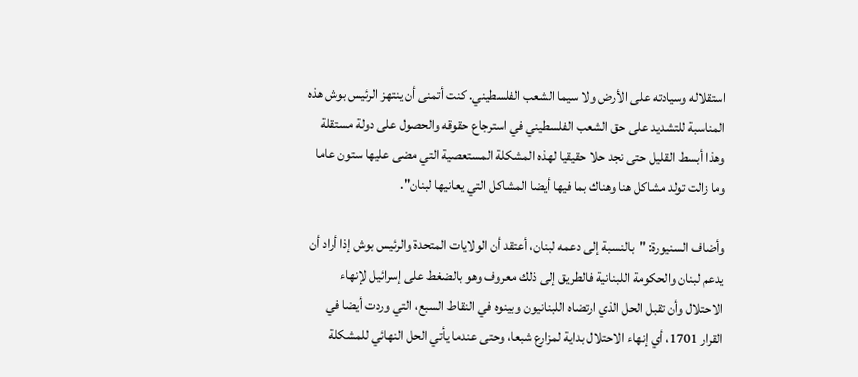استقلاله وسيادته على الأرض ولا سيما الشعب الفلسطيني. كنت أتمنى أن ينتهز الرئيس بوش هذه المناسبة للتشديد على حق الشعب الفلسطيني في استرجاع حقوقه والحصول على دولة مستقلة وهذا أبسط القليل حتى نجد حلا حقيقيا لهذه المشكلة المستعصية التي مضى عليها ستون عاما وما زالت تولد مشاكل هنا وهناك بما فيها أيضا المشاكل التي يعانيها لبنان".

وأضاف السنيورة: "بالنسبة إلى دعمه لبنان، أعتقد أن الولايات المتحدة والرئيس بوش إذا أراد أن يدعم لبنان والحكومة اللبنانية فالطريق إلى ذلك معروف وهو بالضغط على إسرائيل لإنهاء الاحتلال وأن تقبل الحل الذي ارتضاه اللبنانيون وبينوه في النقاط السبع، التي وردت أيضا في القرار 1701، أي إنهاء الاحتلال بداية لمزارع شبعا، وحتى عندما يأتي الحل النهائي للمشكلة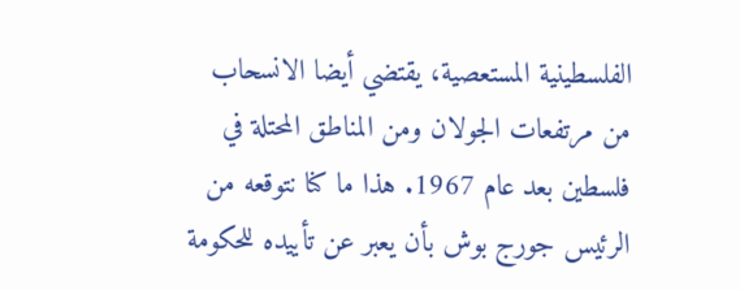الفلسطينية المستعصية، يقتضي أيضا الانسحاب من مرتفعات الجولان ومن المناطق المحتلة في فلسطين بعد عام 1967. هذا ما كنا نتوقعه من الرئيس جورج بوش بأن يعبر عن تأييده للحكومة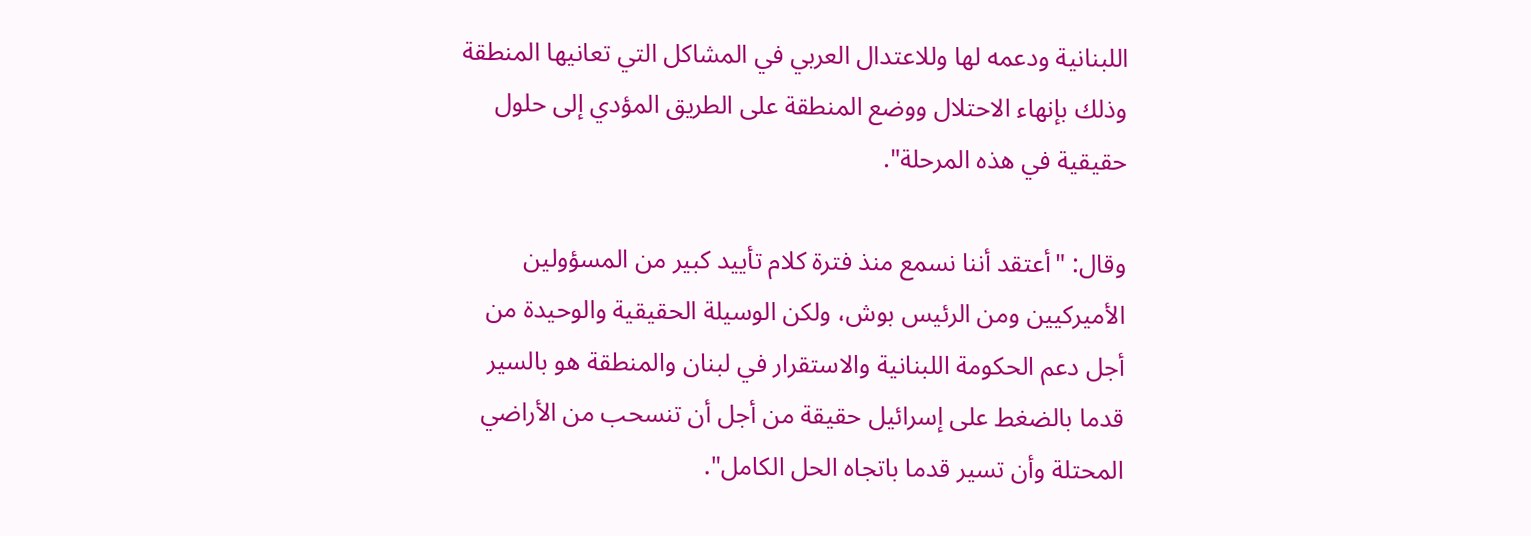اللبنانية ودعمه لها وللاعتدال العربي في المشاكل التي تعانيها المنطقة وذلك بإنهاء الاحتلال ووضع المنطقة على الطريق المؤدي إلى حلول حقيقية في هذه المرحلة".

وقال: "أعتقد أننا نسمع منذ فترة كلام تأييد كبير من المسؤولين الأميركيين ومن الرئيس بوش، ولكن الوسيلة الحقيقية والوحيدة من أجل دعم الحكومة اللبنانية والاستقرار في لبنان والمنطقة هو بالسير قدما بالضغط على إسرائيل حقيقة من أجل أن تنسحب من الأراضي المحتلة وأن تسير قدما باتجاه الحل الكامل".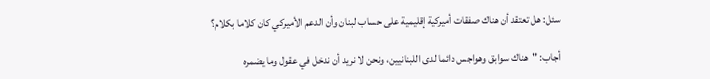سئل: هل تعتقد أن هناك صفقات أميركية إقليمية على حساب لبنان وأن الدعم الأميركي كان كلاما بكلام؟

أجاب: "هناك سوابق وهواجس دائما لدى اللبنانيين، ونحن لا نريد أن ندخل في عقول وما يضمره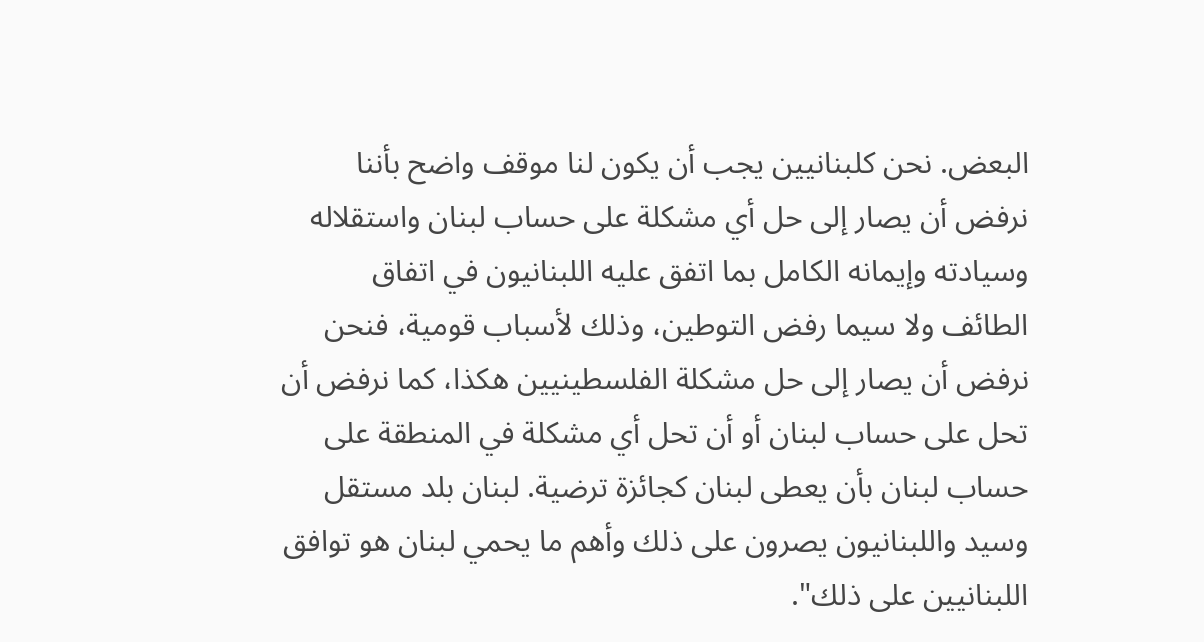البعض. نحن كلبنانيين يجب أن يكون لنا موقف واضح بأننا نرفض أن يصار إلى حل أي مشكلة على حساب لبنان واستقلاله وسيادته وإيمانه الكامل بما اتفق عليه اللبنانيون في اتفاق الطائف ولا سيما رفض التوطين، وذلك لأسباب قومية، فنحن نرفض أن يصار إلى حل مشكلة الفلسطينيين هكذا، كما نرفض أن تحل على حساب لبنان أو أن تحل أي مشكلة في المنطقة على حساب لبنان بأن يعطى لبنان كجائزة ترضية. لبنان بلد مستقل وسيد واللبنانيون يصرون على ذلك وأهم ما يحمي لبنان هو توافق اللبنانيين على ذلك".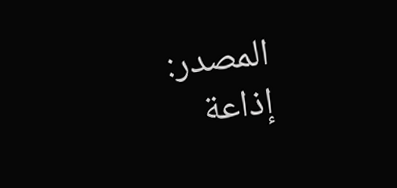المصدر:
إذاعة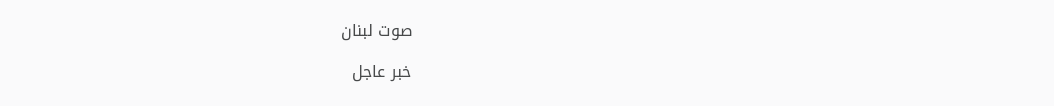صوت لبنان

خبر عاجل